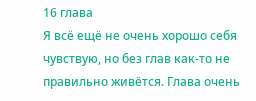16 глава
Я всё ещё не очень хорошо себя чувствую, но без глав как-то не правильно живётся. Глава очень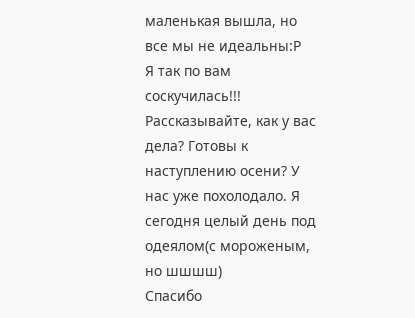маленькая вышла, но все мы не идеальны:Р
Я так по вам соскучилась!!! Рассказывайте, как у вас дела? Готовы к наступлению осени? У нас уже похолодало. Я сегодня целый день под одеялом(с мороженым, но шшшш)
Спасибо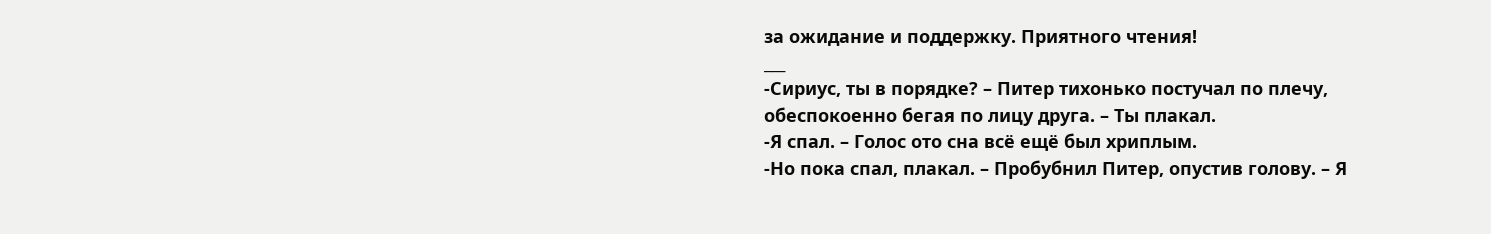за ожидание и поддержку. Приятного чтения!
___
-Сириус, ты в порядке? – Питер тихонько постучал по плечу, обеспокоенно бегая по лицу друга. – Ты плакал.
-Я спал. – Голос ото сна всё ещё был хриплым.
-Но пока спал, плакал. – Пробубнил Питер, опустив голову. – Я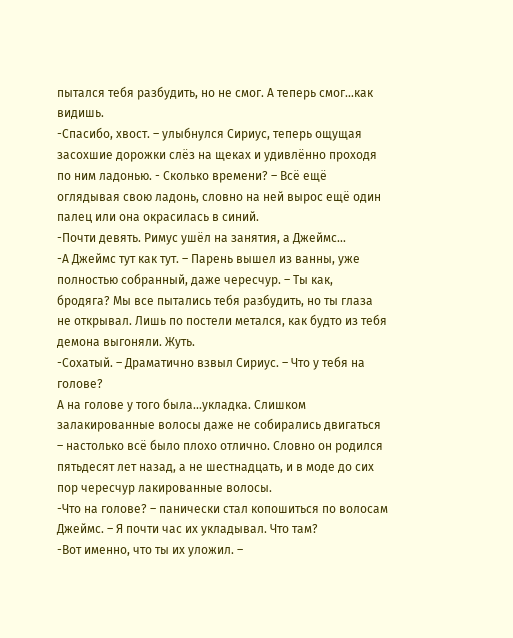пытался тебя разбудить, но не смог. А теперь смог...как видишь.
-Спасибо, хвост. – улыбнулся Сириус, теперь ощущая засохшие дорожки слёз на щеках и удивлённо проходя по ним ладонью. - Сколько времени? – Всё ещё оглядывая свою ладонь, словно на ней вырос ещё один палец или она окрасилась в синий.
-Почти девять. Римус ушёл на занятия, а Джеймс...
-А Джеймс тут как тут. – Парень вышел из ванны, уже полностью собранный, даже чересчур. – Ты как, бродяга? Мы все пытались тебя разбудить, но ты глаза не открывал. Лишь по постели метался, как будто из тебя демона выгоняли. Жуть.
-Сохатый. – Драматично взвыл Сириус. – Что у тебя на голове?
А на голове у того была...укладка. Слишком залакированные волосы даже не собирались двигаться – настолько всё было плохо отлично. Словно он родился пятьдесят лет назад, а не шестнадцать, и в моде до сих пор чересчур лакированные волосы.
-Что на голове? – панически стал копошиться по волосам Джеймс. – Я почти час их укладывал. Что там?
-Вот именно, что ты их уложил. –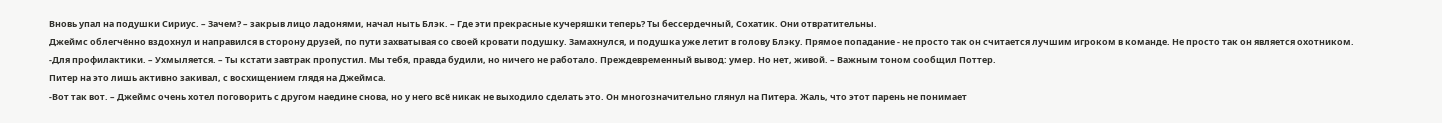Вновь упал на подушки Сириус. – Зачем? – закрыв лицо ладонями, начал ныть Блэк. – Где эти прекрасные кучеряшки теперь? Ты бессердечный, Сохатик. Они отвратительны.
Джеймс облегчённо вздохнул и направился в сторону друзей, по пути захватывая со своей кровати подушку. Замахнулся, и подушка уже летит в голову Блэку. Прямое попадание - не просто так он считается лучшим игроком в команде. Не просто так он является охотником.
-Для профилактики. – Ухмыляется. – Ты кстати завтрак пропустил. Мы тебя, правда будили, но ничего не работало. Преждевременный вывод: умер. Но нет, живой. – Важным тоном сообщил Поттер.
Питер на это лишь активно закивал, с восхищением глядя на Джеймса.
-Вот так вот. – Джеймс очень хотел поговорить с другом наедине снова, но у него всё никак не выходило сделать это. Он многозначительно глянул на Питера. Жаль, что этот парень не понимает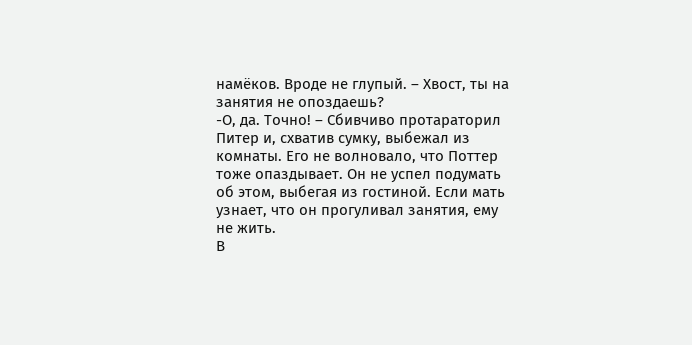намёков. Вроде не глупый. – Хвост, ты на занятия не опоздаешь?
-О, да. Точно! – Сбивчиво протараторил Питер и, схватив сумку, выбежал из комнаты. Его не волновало, что Поттер тоже опаздывает. Он не успел подумать об этом, выбегая из гостиной. Если мать узнает, что он прогуливал занятия, ему не жить.
В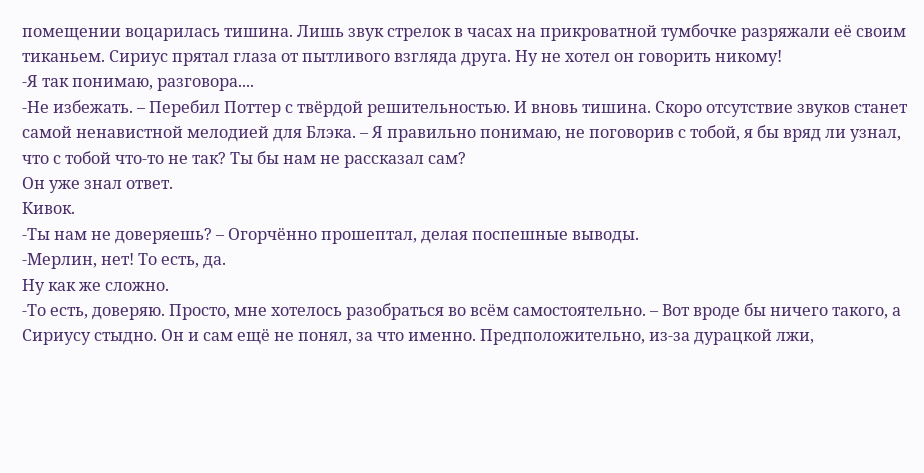помещении воцарилась тишина. Лишь звук стрелок в часах на прикроватной тумбочке разряжали её своим тиканьем. Сириус прятал глаза от пытливого взгляда друга. Ну не хотел он говорить никому!
-Я так понимаю, разговора....
-Не избежать. – Перебил Поттер с твёрдой решительностью. И вновь тишина. Скоро отсутствие звуков станет самой ненавистной мелодией для Блэка. – Я правильно понимаю, не поговорив с тобой, я бы вряд ли узнал, что с тобой что-то не так? Ты бы нам не рассказал сам?
Он уже знал ответ.
Кивок.
-Ты нам не доверяешь? – Огорчённо прошептал, делая поспешные выводы.
-Мерлин, нет! То есть, да.
Ну как же сложно.
-То есть, доверяю. Просто, мне хотелось разобраться во всём самостоятельно. – Вот вроде бы ничего такого, а Сириусу стыдно. Он и сам ещё не понял, за что именно. Предположительно, из-за дурацкой лжи,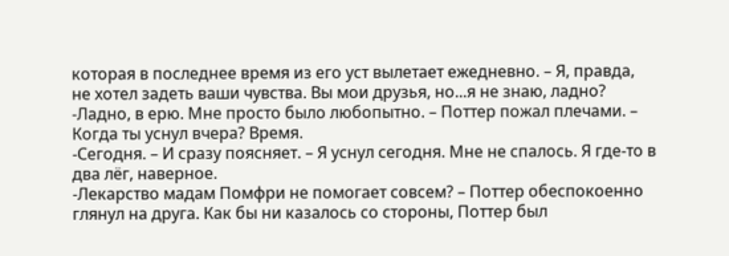которая в последнее время из его уст вылетает ежедневно. – Я, правда, не хотел задеть ваши чувства. Вы мои друзья, но...я не знаю, ладно?
-Ладно, в ерю. Мне просто было любопытно. – Поттер пожал плечами. – Когда ты уснул вчера? Время.
-Сегодня. – И сразу поясняет. – Я уснул сегодня. Мне не спалось. Я где-то в два лёг, наверное.
-Лекарство мадам Помфри не помогает совсем? – Поттер обеспокоенно глянул на друга. Как бы ни казалось со стороны, Поттер был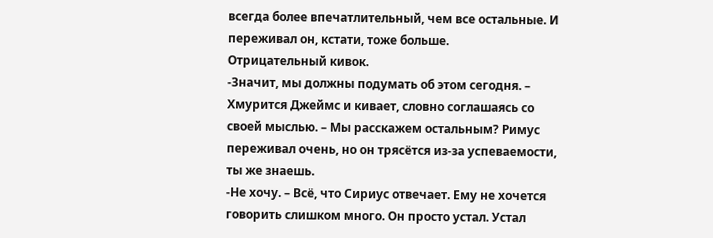всегда более впечатлительный, чем все остальные. И переживал он, кстати, тоже больше.
Отрицательный кивок.
-Значит, мы должны подумать об этом сегодня. – Хмурится Джеймс и кивает, словно соглашаясь со своей мыслью. – Мы расскажем остальным? Римус переживал очень, но он трясётся из-за успеваемости, ты же знаешь.
-Не хочу. – Всё, что Сириус отвечает. Ему не хочется говорить слишком много. Он просто устал. Устал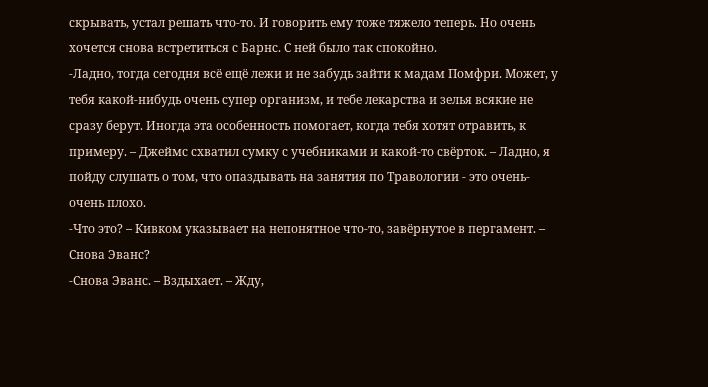скрывать, устал решать что-то. И говорить ему тоже тяжело теперь. Но очень хочется снова встретиться с Барнс. С ней было так спокойно.
-Ладно, тогда сегодня всё ещё лежи и не забудь зайти к мадам Помфри. Может, у тебя какой-нибудь очень супер организм, и тебе лекарства и зелья всякие не сразу берут. Иногда эта особенность помогает, когда тебя хотят отравить, к примеру. – Джеймс схватил сумку с учебниками и какой-то свёрток. – Ладно, я пойду слушать о том, что опаздывать на занятия по Травологии - это очень-очень плохо.
-Что это? – Кивком указывает на непонятное что-то, завёрнутое в пергамент. – Снова Эванс?
-Снова Эванс. – Вздыхает. – Жду,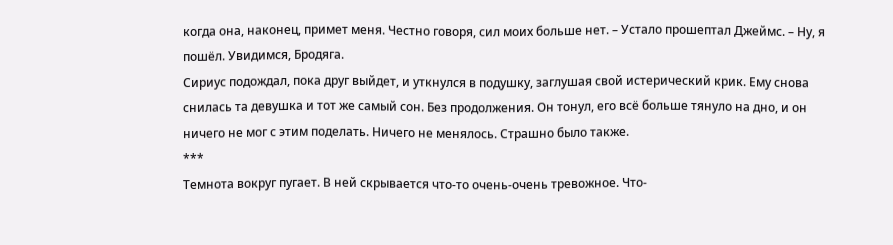когда она, наконец, примет меня. Честно говоря, сил моих больше нет. – Устало прошептал Джеймс. – Ну, я пошёл. Увидимся, Бродяга.
Сириус подождал, пока друг выйдет, и уткнулся в подушку, заглушая свой истерический крик. Ему снова снилась та девушка и тот же самый сон. Без продолжения. Он тонул, его всё больше тянуло на дно, и он ничего не мог с этим поделать. Ничего не менялось. Страшно было также.
***
Темнота вокруг пугает. В ней скрывается что-то очень-очень тревожное. Что-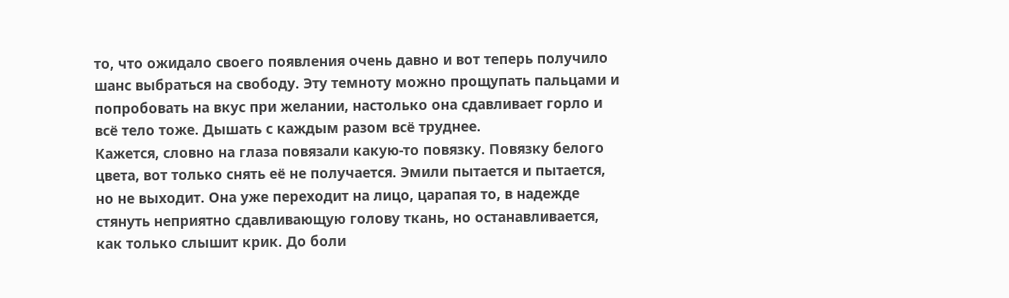то, что ожидало своего появления очень давно и вот теперь получило шанс выбраться на свободу. Эту темноту можно прощупать пальцами и попробовать на вкус при желании, настолько она сдавливает горло и всё тело тоже. Дышать с каждым разом всё труднее.
Кажется, словно на глаза повязали какую-то повязку. Повязку белого цвета, вот только снять её не получается. Эмили пытается и пытается, но не выходит. Она уже переходит на лицо, царапая то, в надежде стянуть неприятно сдавливающую голову ткань, но останавливается, как только слышит крик. До боли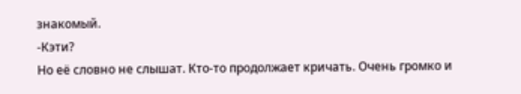знакомый.
-Кэти?
Но её словно не слышат. Кто-то продолжает кричать. Очень громко и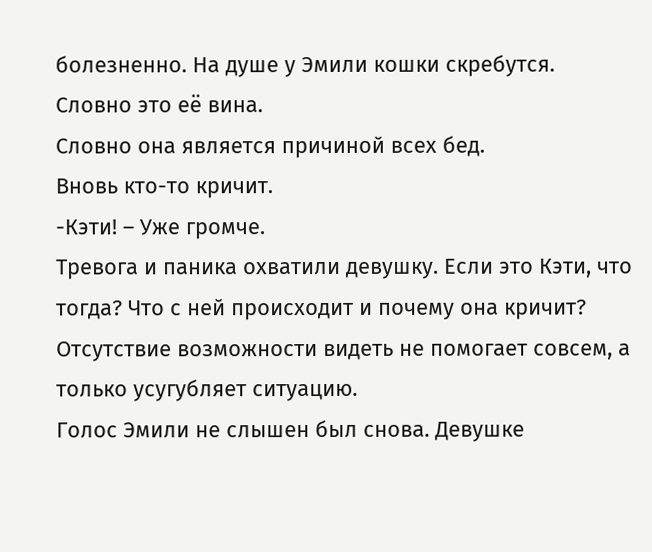болезненно. На душе у Эмили кошки скребутся.
Словно это её вина.
Словно она является причиной всех бед.
Вновь кто-то кричит.
-Кэти! – Уже громче.
Тревога и паника охватили девушку. Если это Кэти, что тогда? Что с ней происходит и почему она кричит? Отсутствие возможности видеть не помогает совсем, а только усугубляет ситуацию.
Голос Эмили не слышен был снова. Девушке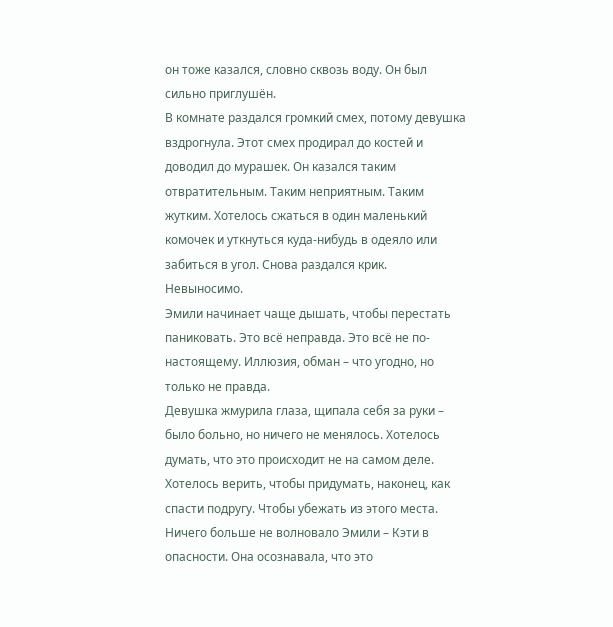он тоже казался, словно сквозь воду. Он был сильно приглушён.
В комнате раздался громкий смех, потому девушка вздрогнула. Этот смех продирал до костей и доводил до мурашек. Он казался таким отвратительным. Таким неприятным. Таким жутким. Хотелось сжаться в один маленький комочек и уткнуться куда-нибудь в одеяло или забиться в угол. Снова раздался крик.
Невыносимо.
Эмили начинает чаще дышать, чтобы перестать паниковать. Это всё неправда. Это всё не по-настоящему. Иллюзия, обман – что угодно, но только не правда.
Девушка жмурила глаза, щипала себя за руки – было больно, но ничего не менялось. Хотелось думать, что это происходит не на самом деле. Хотелось верить, чтобы придумать, наконец, как спасти подругу. Чтобы убежать из этого места. Ничего больше не волновало Эмили – Кэти в опасности. Она осознавала, что это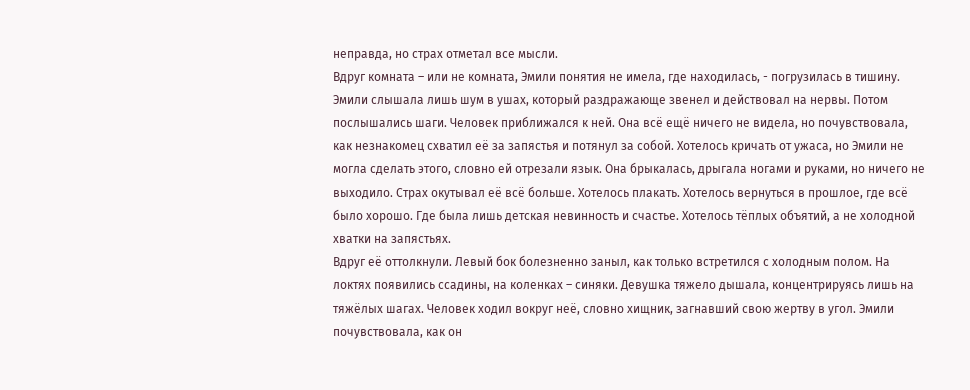неправда, но страх отметал все мысли.
Вдруг комната – или не комната, Эмили понятия не имела, где находилась, - погрузилась в тишину. Эмили слышала лишь шум в ушах, который раздражающе звенел и действовал на нервы. Потом послышались шаги. Человек приближался к ней. Она всё ещё ничего не видела, но почувствовала, как незнакомец схватил её за запястья и потянул за собой. Хотелось кричать от ужаса, но Эмили не могла сделать этого, словно ей отрезали язык. Она брыкалась, дрыгала ногами и руками, но ничего не выходило. Страх окутывал её всё больше. Хотелось плакать. Хотелось вернуться в прошлое, где всё было хорошо. Где была лишь детская невинность и счастье. Хотелось тёплых объятий, а не холодной хватки на запястьях.
Вдруг её оттолкнули. Левый бок болезненно заныл, как только встретился с холодным полом. На локтях появились ссадины, на коленках – синяки. Девушка тяжело дышала, концентрируясь лишь на тяжёлых шагах. Человек ходил вокруг неё, словно хищник, загнавший свою жертву в угол. Эмили почувствовала, как он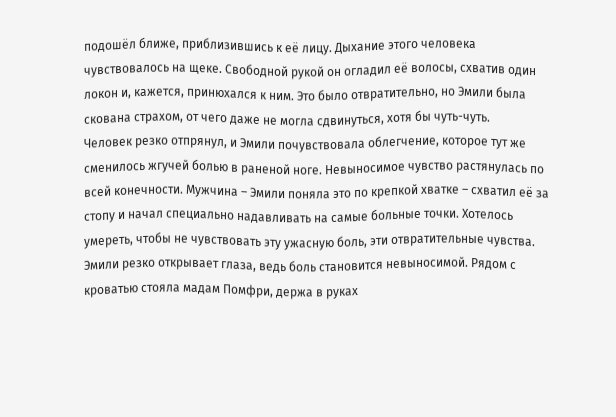подошёл ближе, приблизившись к её лицу. Дыхание этого человека чувствовалось на щеке. Свободной рукой он огладил её волосы, схватив один локон и, кажется, принюхался к ним. Это было отвратительно, но Эмили была скована страхом, от чего даже не могла сдвинуться, хотя бы чуть-чуть.
Человек резко отпрянул, и Эмили почувствовала облегчение, которое тут же сменилось жгучей болью в раненой ноге. Невыносимое чувство растянулась по всей конечности. Мужчина – Эмили поняла это по крепкой хватке – схватил её за стопу и начал специально надавливать на самые больные точки. Хотелось умереть, чтобы не чувствовать эту ужасную боль, эти отвратительные чувства.
Эмили резко открывает глаза, ведь боль становится невыносимой. Рядом с кроватью стояла мадам Помфри, держа в руках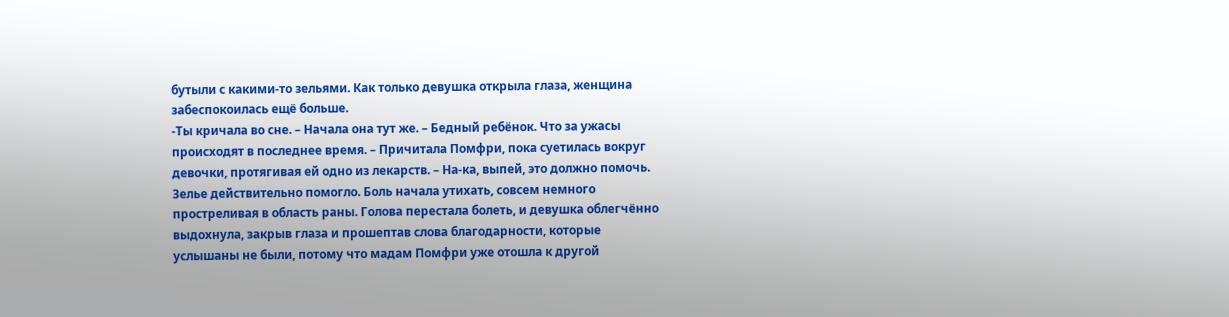бутыли с какими-то зельями. Как только девушка открыла глаза, женщина забеспокоилась ещё больше.
-Ты кричала во сне. – Начала она тут же. – Бедный ребёнок. Что за ужасы происходят в последнее время. – Причитала Помфри, пока суетилась вокруг девочки, протягивая ей одно из лекарств. – На-ка, выпей, это должно помочь.
Зелье действительно помогло. Боль начала утихать, совсем немного простреливая в область раны. Голова перестала болеть, и девушка облегчённо выдохнула, закрыв глаза и прошептав слова благодарности, которые услышаны не были, потому что мадам Помфри уже отошла к другой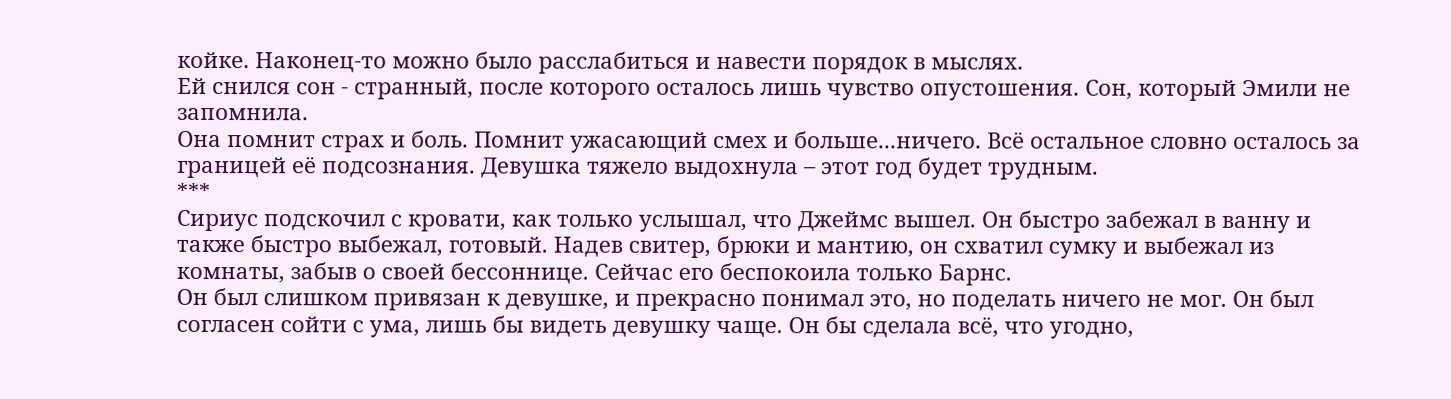койке. Наконец-то можно было расслабиться и навести порядок в мыслях.
Ей снился сон - странный, после которого осталось лишь чувство опустошения. Сон, который Эмили не запомнила.
Она помнит страх и боль. Помнит ужасающий смех и больше...ничего. Всё остальное словно осталось за границей её подсознания. Девушка тяжело выдохнула – этот год будет трудным.
***
Сириус подскочил с кровати, как только услышал, что Джеймс вышел. Он быстро забежал в ванну и также быстро выбежал, готовый. Надев свитер, брюки и мантию, он схватил сумку и выбежал из комнаты, забыв о своей бессоннице. Сейчас его беспокоила только Барнс.
Он был слишком привязан к девушке, и прекрасно понимал это, но поделать ничего не мог. Он был согласен сойти с ума, лишь бы видеть девушку чаще. Он бы сделала всё, что угодно,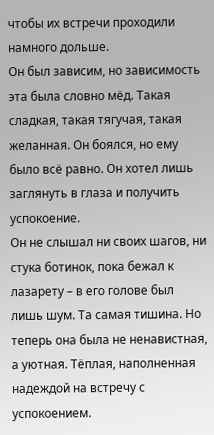чтобы их встречи проходили намного дольше.
Он был зависим, но зависимость эта была словно мёд. Такая сладкая, такая тягучая, такая желанная. Он боялся, но ему было всё равно. Он хотел лишь заглянуть в глаза и получить успокоение.
Он не слышал ни своих шагов, ни стука ботинок, пока бежал к лазарету – в его голове был лишь шум. Та самая тишина. Но теперь она была не ненавистная, а уютная. Тёплая, наполненная надеждой на встречу с успокоением.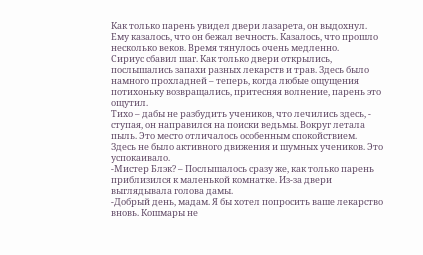Как только парень увидел двери лазарета, он выдохнул. Ему казалось, что он бежал вечность. Казалось, что прошло несколько веков. Время тянулось очень медленно.
Сириус сбавил шаг. Как только двери открылись, послышались запахи разных лекарств и трав. Здесь было намного прохладней – теперь, когда любые ощущения потихоньку возвращались, притесняя волнение, парень это ощутил.
Тихо – дабы не разбудить учеников, что лечились здесь, - ступая, он направился на поиски ведьмы. Вокруг летала пыль. Это место отличалось особенным спокойствием. Здесь не было активного движения и шумных учеников. Это успокаивало.
-Мистер Блэк? – Послышалось сразу же, как только парень приблизился к маленькой комнатке. Из-за двери выглядывала голова дамы.
-Добрый день, мадам. Я бы хотел попросить ваше лекарство вновь. Кошмары не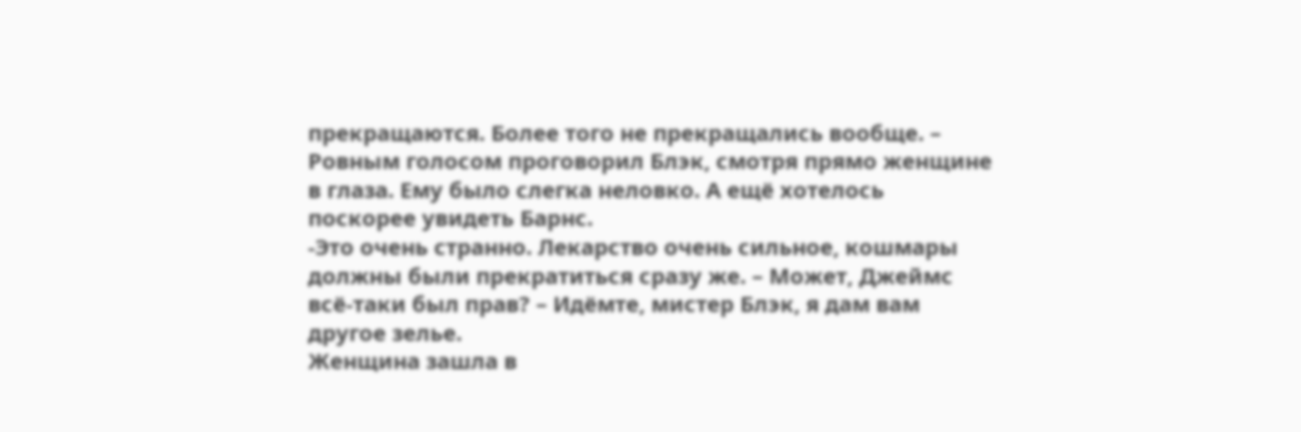прекращаются. Более того не прекращались вообще. – Ровным голосом проговорил Блэк, смотря прямо женщине в глаза. Ему было слегка неловко. А ещё хотелось поскорее увидеть Барнс.
-Это очень странно. Лекарство очень сильное, кошмары должны были прекратиться сразу же. – Может, Джеймс всё-таки был прав? – Идёмте, мистер Блэк, я дам вам другое зелье.
Женщина зашла в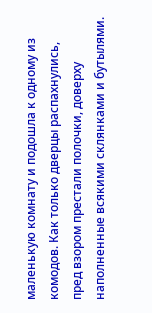маленькую комнату и подошла к одному из комодов. Как только дверцы распахнулись, пред взором престали полочки, доверху наполненные всякими склянками и бутылями.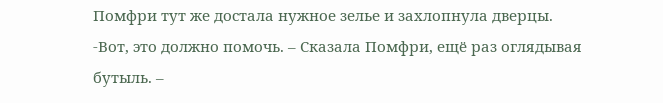Помфри тут же достала нужное зелье и захлопнула дверцы.
-Вот, это должно помочь. – Сказала Помфри, ещё раз оглядывая бутыль. –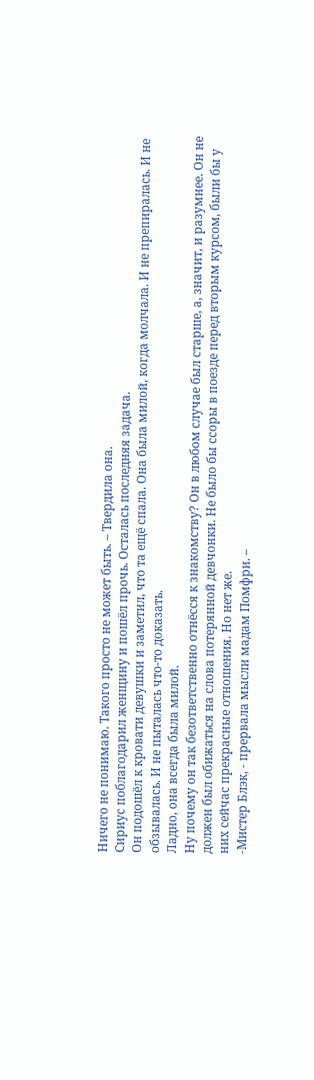Ничего не понимаю. Такого просто не может быть. – Твердила она.
Сириус поблагодарил женщину и пошёл прочь. Осталась последняя задача.
Он подошёл к кровати девушки и заметил, что та ещё спала. Она была милой, когда молчала. И не препиралась. И не обзывалась. И не пыталась что-то доказать.
Ладно, она всегда была милой.
Ну почему он так безответственно отнёсся к знакомству? Он в любом случае был старше, а, значит, и разумнее. Он не должен был обижаться на слова потерянной девчонки. Не было бы ссоры в поезде перед вторым курсом, были бы у них сейчас прекрасные отношения. Но нет же.
-Мистер Блэк, - прервала мысли мадам Помфри. –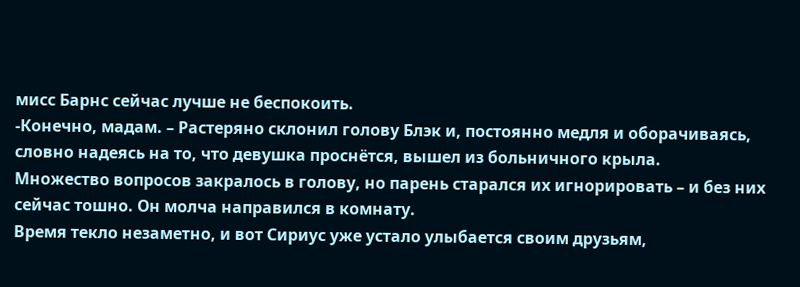мисс Барнс сейчас лучше не беспокоить.
-Конечно, мадам. – Растеряно склонил голову Блэк и, постоянно медля и оборачиваясь, словно надеясь на то, что девушка проснётся, вышел из больничного крыла.
Множество вопросов закралось в голову, но парень старался их игнорировать – и без них сейчас тошно. Он молча направился в комнату.
Время текло незаметно, и вот Сириус уже устало улыбается своим друзьям,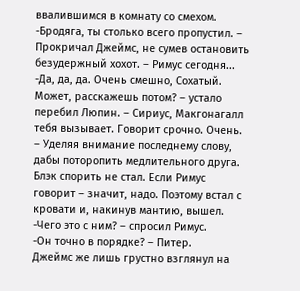ввалившимся в комнату со смехом.
-Бродяга, ты столько всего пропустил. – Прокричал Джеймс, не сумев остановить безудержный хохот. – Римус сегодня...
-Да, да, да. Очень смешно, Сохатый. Может, расскажешь потом? – устало перебил Люпин. – Сириус, Макгонагалл тебя вызывает. Говорит срочно. Очень. – Уделяя внимание последнему слову, дабы поторопить медлительного друга.
Блэк спорить не стал. Если Римус говорит – значит, надо. Поэтому встал с кровати и, накинув мантию, вышел.
-Чего это с ним? – спросил Римус.
-Он точно в порядке? – Питер.
Джеймс же лишь грустно взглянул на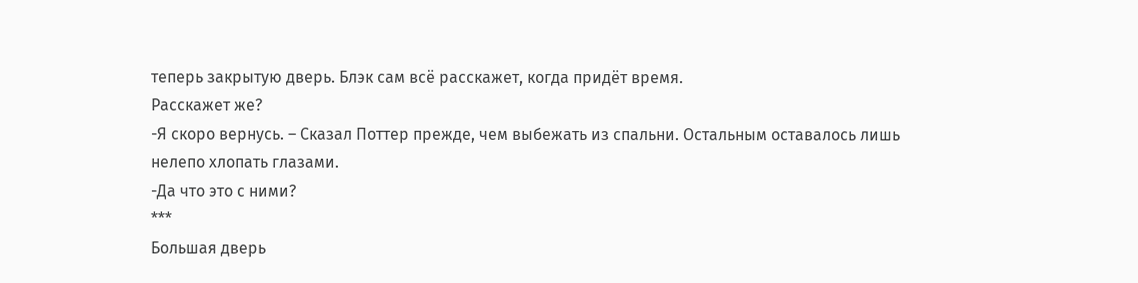теперь закрытую дверь. Блэк сам всё расскажет, когда придёт время.
Расскажет же?
-Я скоро вернусь. – Сказал Поттер прежде, чем выбежать из спальни. Остальным оставалось лишь нелепо хлопать глазами.
-Да что это с ними?
***
Большая дверь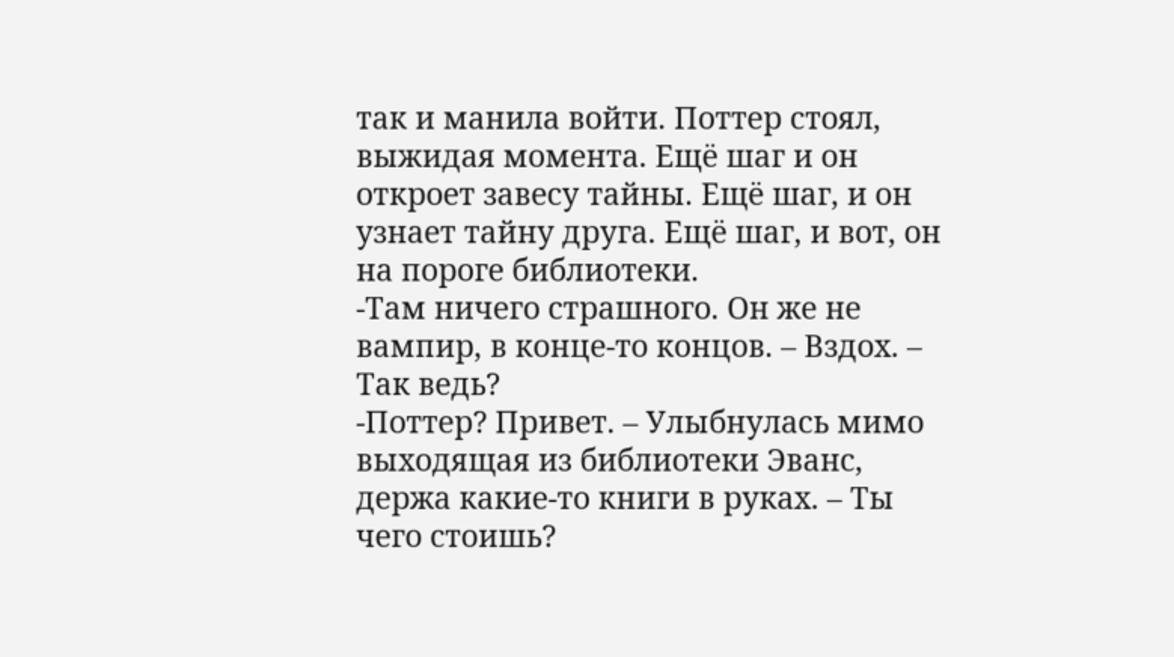так и манила войти. Поттер стоял, выжидая момента. Ещё шаг и он откроет завесу тайны. Ещё шаг, и он узнает тайну друга. Ещё шаг, и вот, он на пороге библиотеки.
-Там ничего страшного. Он же не вампир, в конце-то концов. – Вздох. – Так ведь?
-Поттер? Привет. – Улыбнулась мимо выходящая из библиотеки Эванс, держа какие-то книги в руках. – Ты чего стоишь?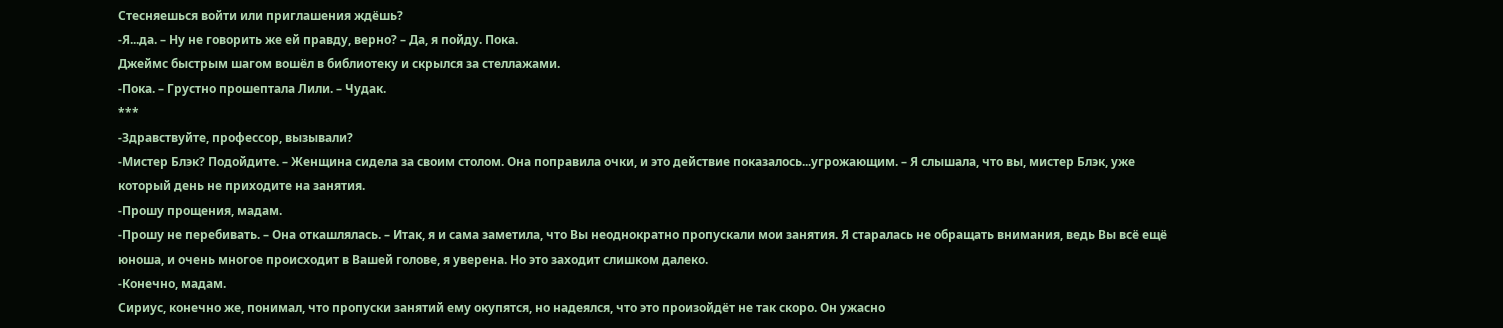Стесняешься войти или приглашения ждёшь?
-Я...да. – Ну не говорить же ей правду, верно? – Да, я пойду. Пока.
Джеймс быстрым шагом вошёл в библиотеку и скрылся за стеллажами.
-Пока. – Грустно прошептала Лили. – Чудак.
***
-Здравствуйте, профессор, вызывали?
-Мистер Блэк? Подойдите. – Женщина сидела за своим столом. Она поправила очки, и это действие показалось...угрожающим. – Я слышала, что вы, мистер Блэк, уже который день не приходите на занятия.
-Прошу прощения, мадам.
-Прошу не перебивать. – Она откашлялась. – Итак, я и сама заметила, что Вы неоднократно пропускали мои занятия. Я старалась не обращать внимания, ведь Вы всё ещё юноша, и очень многое происходит в Вашей голове, я уверена. Но это заходит слишком далеко.
-Конечно, мадам.
Сириус, конечно же, понимал, что пропуски занятий ему окупятся, но надеялся, что это произойдёт не так скоро. Он ужасно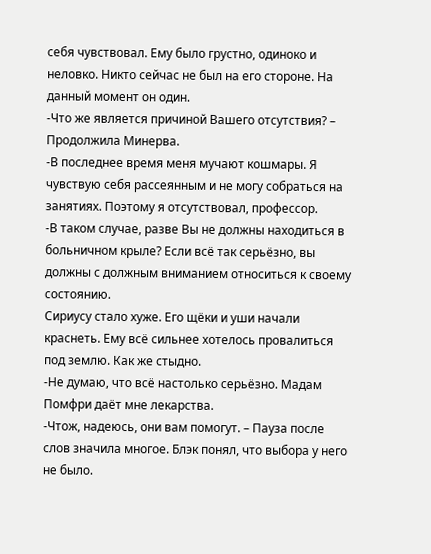себя чувствовал. Ему было грустно, одиноко и неловко. Никто сейчас не был на его стороне. На данный момент он один.
-Что же является причиной Вашего отсутствия? – Продолжила Минерва.
-В последнее время меня мучают кошмары. Я чувствую себя рассеянным и не могу собраться на занятиях. Поэтому я отсутствовал, профессор.
-В таком случае, разве Вы не должны находиться в больничном крыле? Если всё так серьёзно, вы должны с должным вниманием относиться к своему состоянию.
Сириусу стало хуже. Его щёки и уши начали краснеть. Ему всё сильнее хотелось провалиться под землю. Как же стыдно.
-Не думаю, что всё настолько серьёзно. Мадам Помфри даёт мне лекарства.
-Чтож, надеюсь, они вам помогут. – Пауза после слов значила многое. Блэк понял, что выбора у него не было.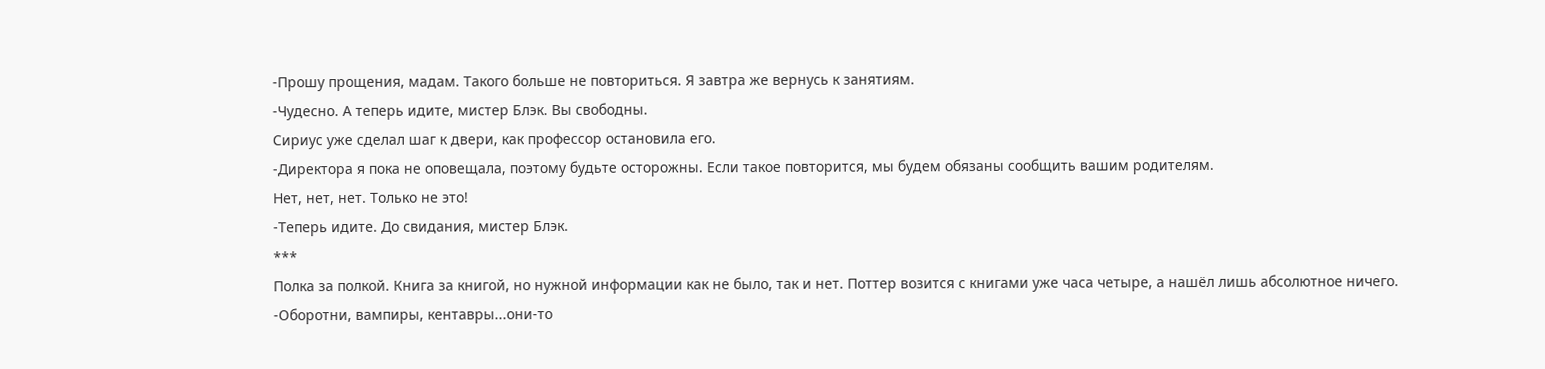-Прошу прощения, мадам. Такого больше не повториться. Я завтра же вернусь к занятиям.
-Чудесно. А теперь идите, мистер Блэк. Вы свободны.
Сириус уже сделал шаг к двери, как профессор остановила его.
-Директора я пока не оповещала, поэтому будьте осторожны. Если такое повторится, мы будем обязаны сообщить вашим родителям.
Нет, нет, нет. Только не это!
-Теперь идите. До свидания, мистер Блэк.
***
Полка за полкой. Книга за книгой, но нужной информации как не было, так и нет. Поттер возится с книгами уже часа четыре, а нашёл лишь абсолютное ничего.
-Оборотни, вампиры, кентавры...они-то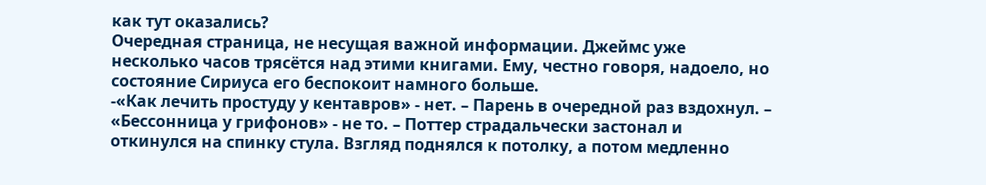как тут оказались?
Очередная страница, не несущая важной информации. Джеймс уже несколько часов трясётся над этими книгами. Ему, честно говоря, надоело, но состояние Сириуса его беспокоит намного больше.
-«Как лечить простуду у кентавров» - нет. – Парень в очередной раз вздохнул. – «Бессонница у грифонов» - не то. – Поттер страдальчески застонал и откинулся на спинку стула. Взгляд поднялся к потолку, а потом медленно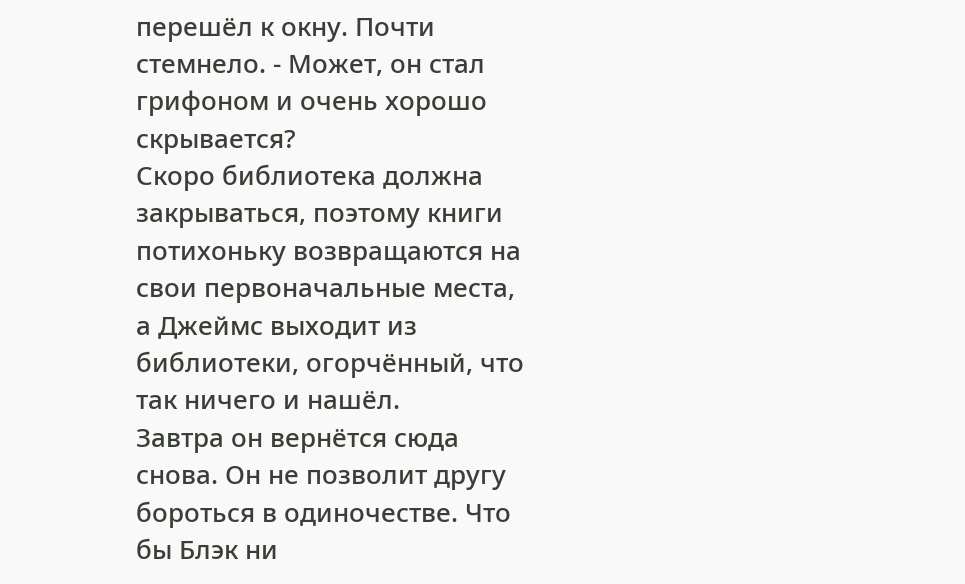перешёл к окну. Почти стемнело. - Может, он стал грифоном и очень хорошо скрывается?
Скоро библиотека должна закрываться, поэтому книги потихоньку возвращаются на свои первоначальные места, а Джеймс выходит из библиотеки, огорчённый, что так ничего и нашёл.
Завтра он вернётся сюда снова. Он не позволит другу бороться в одиночестве. Что бы Блэк ни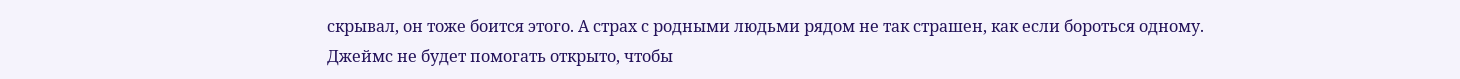скрывал, он тоже боится этого. А страх с родными людьми рядом не так страшен, как если бороться одному.
Джеймс не будет помогать открыто, чтобы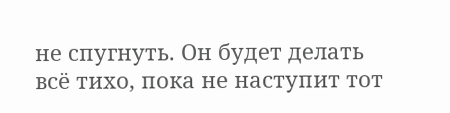не спугнуть. Он будет делать всё тихо, пока не наступит тот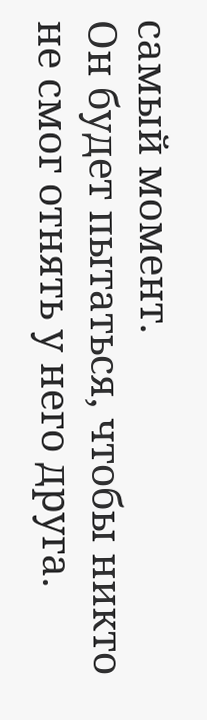самый момент.
Он будет пытаться, чтобы никто не смог отнять у него друга.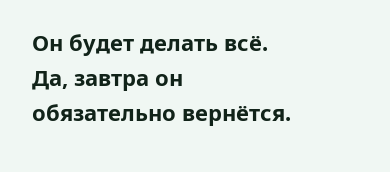Он будет делать всё.
Да, завтра он обязательно вернётся.